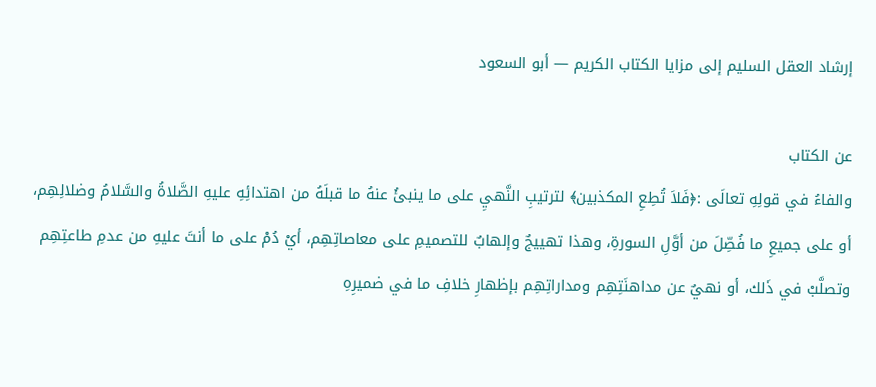إرشاد العقل السليم إلى مزايا الكتاب الكريم — أبو السعود

عن الكتاب
والفاءُ في قولِهِ تعالَى :﴿فَلاَ تُطِعِ المكذبين﴾ لترتيبِ النَّهيِ على ما ينبئُ عنهُ ما قبلَهُ من اهتدائِهِ عليهِ الصَّلاةُ والسَّلامُ وضلالِهِم، أو على جميعِ ما فُصِّلَ من أوَّلِ السورةِ، وهذا تهييجٌ وإلهابٌ للتصميمِ على معاصاتِهِم، أيْ دُمْ على ما أنتَ عليهِ من عدمِ طاعتِهِم وتصلَّبْ في ذَلك، أو نهيٌ عن مداهنَتِهِم ومداراتِهِم بإظهارِ خلافِ ما في ضميرِهِ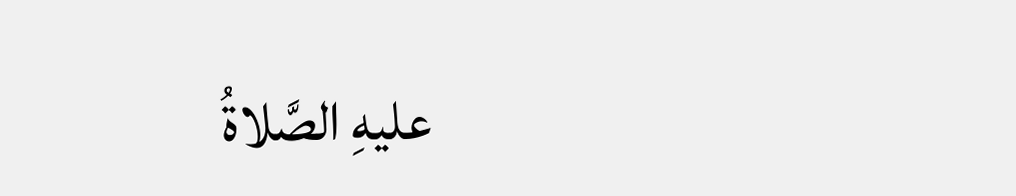عليهِ الصَّلاةُ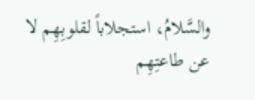والسَّلامُ، استجلاباً لقلوبِهِم لا عن طاعتِهِم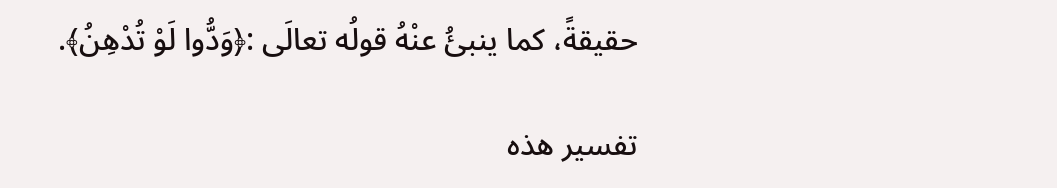حقيقةً، كما ينبئُ عنْهُ قولُه تعالَى :﴿وَدُّوا لَوْ تُدْهِنُ﴾.

تفسير هذه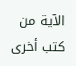الآية من كتب أخرى